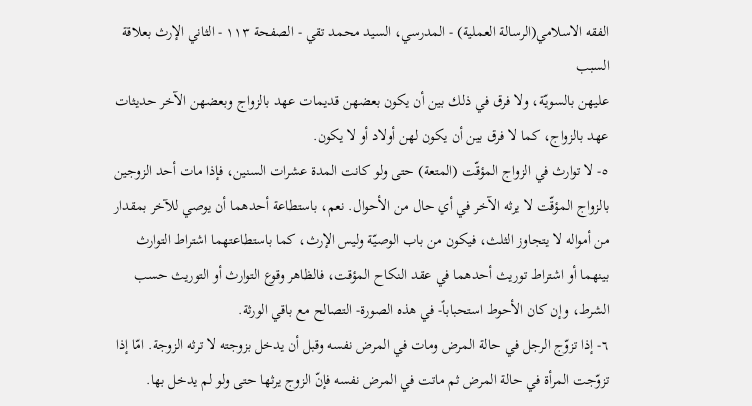الفقه الاسلامي(الرسالة العملية) - المدرسي، السيد محمد تقي - الصفحة ١١٣ - الثاني الإرث بعلاقة السبب
عليهن بالسويّة، ولا فرق في ذلك بين أن يكون بعضهن قديمات عهد بالزواج وبعضهن الآخر حديثات عهد بالزواج، كما لا فرق بين أن يكون لهن أولاد أو لا يكون.
٥- لا توارث في الزواج المؤقّت (المتعة) حتى ولو كانت المدة عشرات السنين، فإذا مات أحد الزوجين بالزواج المؤقّت لا يرثه الآخر في أي حال من الأحوال. نعم، باستطاعة أحدهما أن يوصي للآخر بمقدار من أمواله لا يتجاوز الثلث، فيكون من باب الوصيّة وليس الإرث، كما باستطاعتهما اشتراط التوارث بينهما أو اشتراط توريث أحدهما في عقد النكاح المؤقت، فالظاهر وقوع التوارث أو التوريث حسب الشرط، وإن كان الأحوط استحباباً- في هذه الصورة- التصالح مع باقي الورثة.
٦- إذا تزوّج الرجل في حالة المرض ومات في المرض نفسه وقبل أن يدخل بزوجته لا ترثه الزوجة. امّا إذا تزوّجت المرأة في حالة المرض ثم ماتت في المرض نفسه فإنّ الزوج يرثها حتى ولو لم يدخل بها.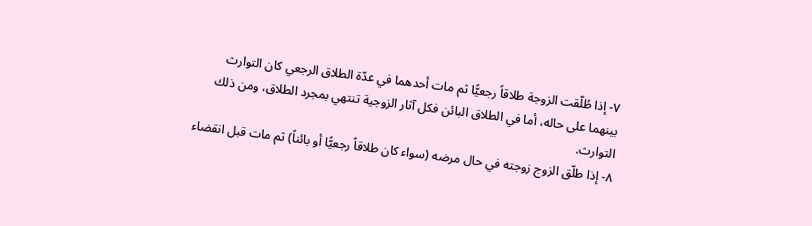٧- إذا طُلّقت الزوجة طلاقاً رجعيًّا ثم مات أحدهما في عدّة الطلاق الرجعي كان التوارث بينهما على حاله، أما في الطلاق البائن فكل آثار الزوجية تنتهي بمجرد الطلاق، ومن ذلك التوارث.
٨- إذا طلّق الزوج زوجته في حال مرضه (سواء كان طلاقاً رجعيًّا أو بائناً) ثم مات قبل انقضاء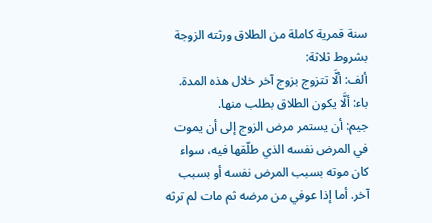سنة قمرية كاملة من الطلاق ورثته الزوجة بشروط ثلاثة:
ألف: ألَّا تتزوج بزوج آخر خلال هذه المدة.
باء: ألَّا يكون الطلاق بطلب منها.
جيم: أن يستمر مرض الزوج إلى أن يموت في المرض نفسه الذي طلّقها فيه، سواء كان موته بسبب المرض نفسه أو بسبب آخر. أما إذا عوفي من مرضه ثم مات لم ترثه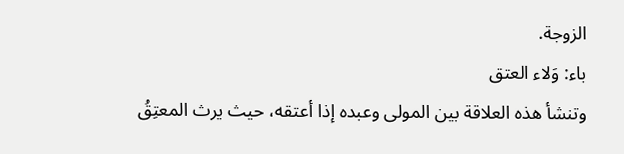الزوجة.
باء: وَلاء العتق
وتنشأ هذه العلاقة بين المولى وعبده إذا أعتقه، حيث يرث المعتِقُ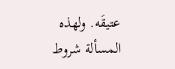عتيقَه. ولهذه المسألة شروط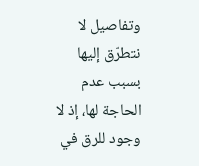وتفاصيل لا نتطرّق إليها بسبب عدم الحاجة لها، إذ لا وجود للرق في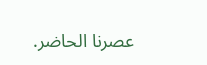عصرنا الحاضر.